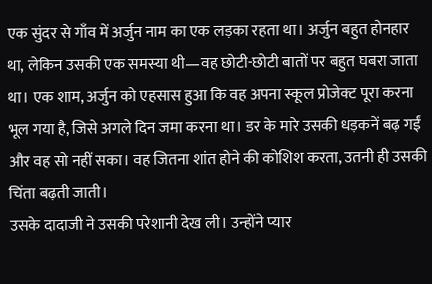एक सुंदर से गाँव में अर्जुन नाम का एक लड़का रहता था। अर्जुन बहुत होनहार था, लेकिन उसकी एक समस्या थी—वह छोटी-छोटी बातों पर बहुत घबरा जाता था। एक शाम, अर्जुन को एहसास हुआ कि वह अपना स्कूल प्रोजेक्ट पूरा करना भूल गया है, जिसे अगले दिन जमा करना था। डर के मारे उसकी धड़कनें बढ़ गईं और वह सो नहीं सका। वह जितना शांत होने की कोशिश करता, उतनी ही उसकी चिंता बढ़ती जाती।
उसके दादाजी ने उसकी परेशानी देख ली। उन्होंने प्यार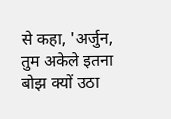से कहा, 'अर्जुन, तुम अकेले इतना बोझ क्यों उठा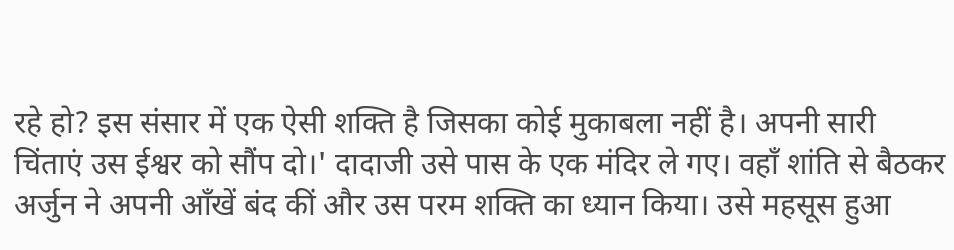रहे हो? इस संसार में एक ऐसी शक्ति है जिसका कोई मुकाबला नहीं है। अपनी सारी चिंताएं उस ईश्वर को सौंप दो।' दादाजी उसे पास के एक मंदिर ले गए। वहाँ शांति से बैठकर अर्जुन ने अपनी आँखें बंद कीं और उस परम शक्ति का ध्यान किया। उसे महसूस हुआ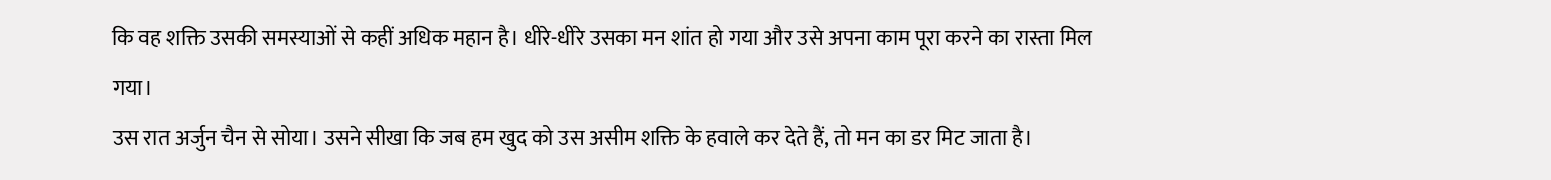कि वह शक्ति उसकी समस्याओं से कहीं अधिक महान है। धीरे-धीरे उसका मन शांत हो गया और उसे अपना काम पूरा करने का रास्ता मिल गया।
उस रात अर्जुन चैन से सोया। उसने सीखा कि जब हम खुद को उस असीम शक्ति के हवाले कर देते हैं, तो मन का डर मिट जाता है।